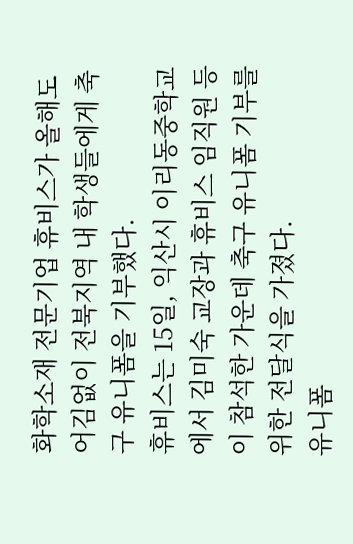화학소재 전문기업 휴비스가 올해도 어김없이 전북지역 내 학생들에게 축구 유니폼을 기부했다.
휴비스는 15일, 익산시 이리동중학교에서 김미숙 교장과 휴비스 임직원 등이 참석한 가운데 축구 유니폼 기부를 위한 전달식을 가졌다.
유니폼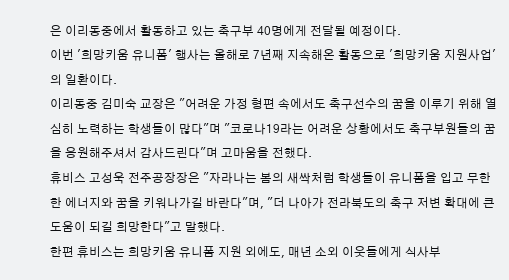은 이리동중에서 활동하고 있는 축구부 40명에게 전달될 예정이다.
이번 '희망키움 유니폼' 행사는 올해로 7년째 지속해온 활동으로 '희망키움 지원사업'의 일환이다.
이리동중 김미숙 교장은 "어려운 가정 형편 속에서도 축구선수의 꿈을 이루기 위해 열심히 노력하는 학생들이 많다"며 "코로나19라는 어려운 상황에서도 축구부원들의 꿈을 응원해주셔서 감사드린다"며 고마움을 전했다.
휴비스 고성욱 전주공장장은 "자라나는 봄의 새싹처럼 학생들이 유니폼을 입고 무한한 에너지와 꿈을 키워나가길 바란다"며, "더 나아가 전라북도의 축구 저변 확대에 큰 도움이 되길 희망한다"고 말했다.
한편 휴비스는 희망키움 유니폼 지원 외에도, 매년 소외 이웃들에게 식사부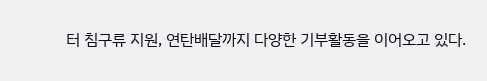터 침구류 지원, 연탄배달까지 다양한 기부활동을 이어오고 있다.